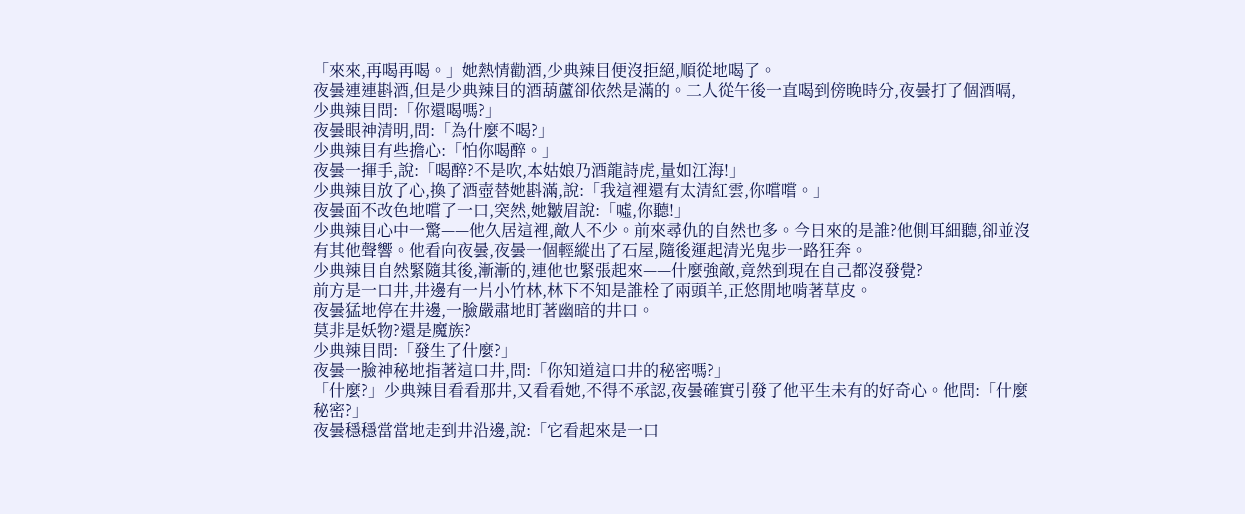「來來,再喝再喝。」她熱情勸酒,少典辣目便沒拒絕,順從地喝了。
夜曇連連斟酒,但是少典辣目的酒葫蘆卻依然是滿的。二人從午後一直喝到傍晚時分,夜曇打了個酒嗝,少典辣目問:「你還喝嗎?」
夜曇眼神清明,問:「為什麼不喝?」
少典辣目有些擔心:「怕你喝醉。」
夜曇一揮手,說:「喝醉?不是吹,本姑娘乃酒龍詩虎,量如江海!」
少典辣目放了心,換了酒壺替她斟滿,說:「我這裡還有太清紅雲,你嚐嚐。」
夜曇面不改色地嚐了一口,突然,她皺眉說:「噓,你聽!」
少典辣目心中一驚——他久居這裡,敵人不少。前來尋仇的自然也多。今日來的是誰?他側耳細聽,卻並沒有其他聲響。他看向夜曇,夜曇一個輕縱出了石屋,隨後運起清光鬼步一路狂奔。
少典辣目自然緊隨其後,漸漸的,連他也緊張起來——什麼強敵,竟然到現在自己都沒發覺?
前方是一口井,井邊有一片小竹林,林下不知是誰栓了兩頭羊,正悠閒地啃著草皮。
夜曇猛地停在井邊,一臉嚴肅地盯著幽暗的井口。
莫非是妖物?還是魔族?
少典辣目問:「發生了什麼?」
夜曇一臉神秘地指著這口井,問:「你知道這口井的秘密嗎?」
「什麼?」少典辣目看看那井,又看看她,不得不承認,夜曇確實引發了他平生未有的好奇心。他問:「什麼秘密?」
夜曇穩穩當當地走到井沿邊,說:「它看起來是一口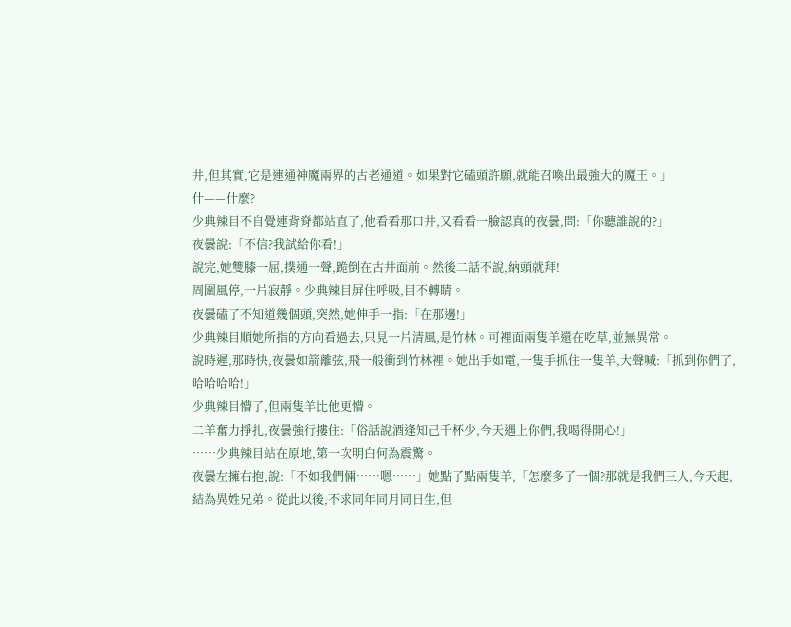井,但其實,它是連通神魔兩界的古老通道。如果對它磕頭許願,就能召喚出最強大的魔王。」
什——什麼?
少典辣目不自覺連背脊都站直了,他看看那口井,又看看一臉認真的夜曇,問:「你聽誰說的?」
夜曇說:「不信?我試給你看!」
說完,她雙膝一屈,撲通一聲,跪倒在古井面前。然後二話不說,納頭就拜!
周圍風停,一片寂靜。少典辣目屏住呼吸,目不轉睛。
夜曇磕了不知道幾個頭,突然,她伸手一指:「在那邊!」
少典辣目順她所指的方向看過去,只見一片清風,是竹林。可裡面兩隻羊還在吃草,並無異常。
說時遲,那時快,夜曇如箭離弦,飛一般衝到竹林裡。她出手如電,一隻手抓住一隻羊,大聲喊:「抓到你們了,哈哈哈哈!」
少典辣目懵了,但兩隻羊比他更懵。
二羊奮力掙扎,夜曇強行摟住:「俗話說酒逢知己千杯少,今天遇上你們,我喝得開心!」
……少典辣目站在原地,第一次明白何為震驚。
夜曇左擁右抱,說:「不如我們倆……嗯……」她點了點兩隻羊,「怎麼多了一個?那就是我們三人,今天起,結為異姓兄弟。從此以後,不求同年同月同日生,但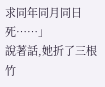求同年同月同日死……」
說著話,她折了三根竹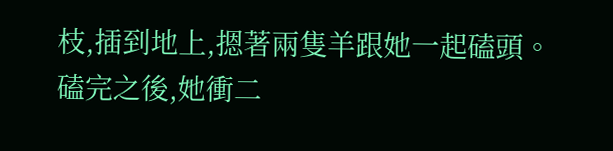枝,插到地上,摁著兩隻羊跟她一起磕頭。
磕完之後,她衝二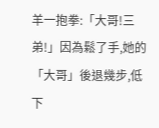羊一抱拳:「大哥!三弟!」因為鬆了手,她的「大哥」後退幾步,低下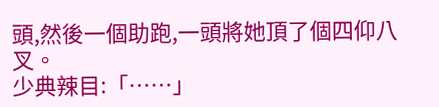頭,然後一個助跑,一頭將她頂了個四仰八叉。
少典辣目:「……」